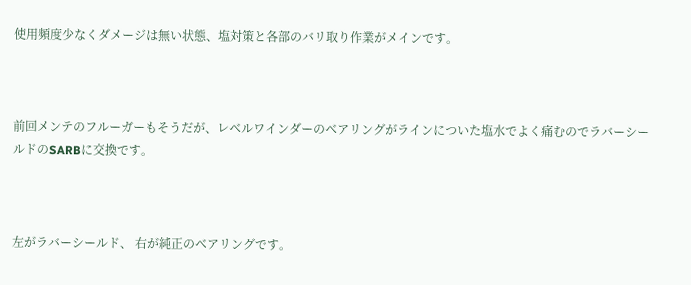使用頻度少なくダメージは無い状態、塩対策と各部のバリ取り作業がメインです。



前回メンテのフルーガーもそうだが、レベルワインダーのベアリングがラインについた塩水でよく痛むのでラバーシールドのSARBに交換です。



左がラバーシールド、 右が純正のベアリングです。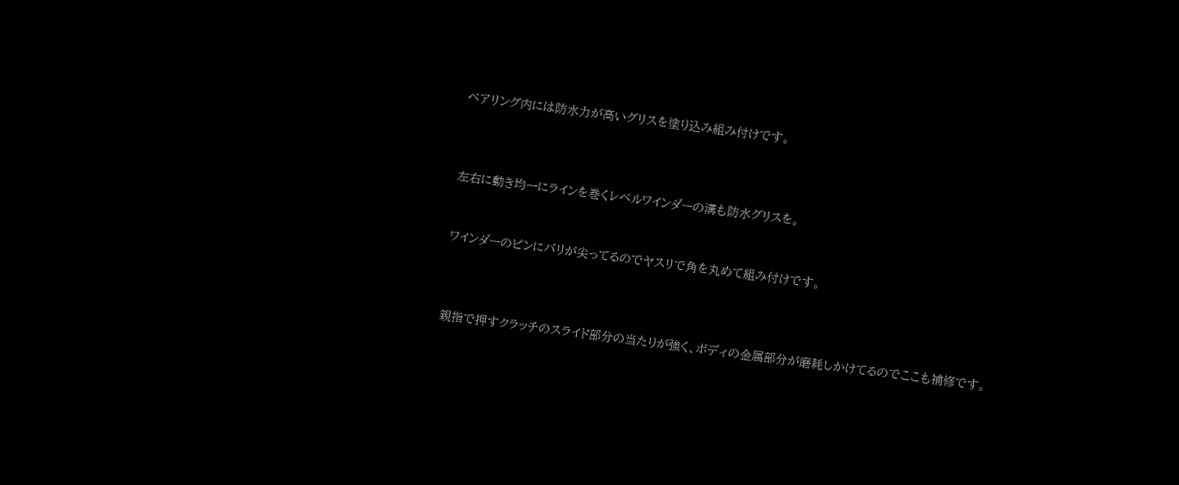ベアリング内には防水力が高いグリスを塗り込み組み付けです。



左右に動き均一にラインを巻くレベルワインダーの溝も防水グリスを。


ワインダーのピンにバリが尖ってるのでヤスリで角を丸めて組み付けです。



親指で押すクラッチのスライド部分の当たりが強く、ボディの金属部分が磨耗しかけてるのでここも補修です。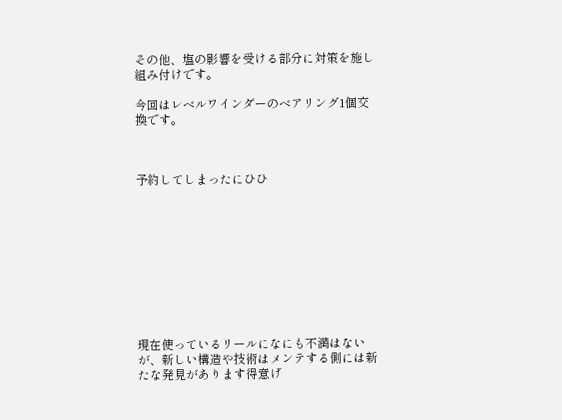その他、塩の影響を受ける部分に対策を施し組み付けです。

今回はレベルワインダーのベアリング1個交換です。



予約してしまったにひひ










現在使っているリールになにも不満はないが、新しい構造や技術はメンテする側には新たな発見があります得意げ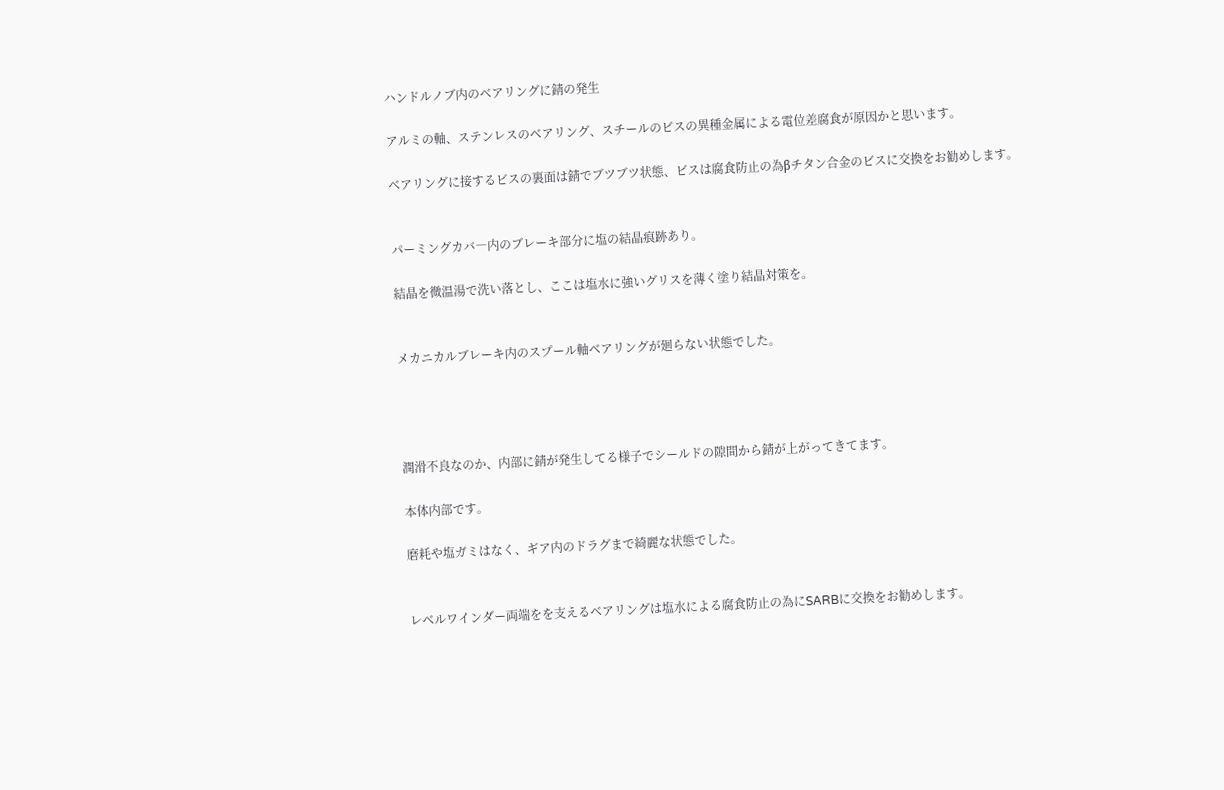ハンドルノブ内のベアリングに錆の発生

アルミの軸、ステンレスのベアリング、スチールのビスの異種金属による電位差腐食が原因かと思います。

ベアリングに接するビスの裏面は錆でブツブツ状態、ビスは腐食防止の為βチタン合金のビスに交換をお勧めします。


パーミングカバ―内のブレーキ部分に塩の結晶痕跡あり。

結晶を微温湯で洗い落とし、ここは塩水に強いグリスを薄く塗り結晶対策を。


メカニカルブレーキ内のスプール軸ベアリングが廻らない状態でした。




潤滑不良なのか、内部に錆が発生してる様子でシールドの隙間から錆が上がってきてます。

本体内部です。

磨耗や塩ガミはなく、ギア内のドラグまで綺麗な状態でした。


レベルワインダー両端をを支えるベアリングは塩水による腐食防止の為にSARBに交換をお勧めします。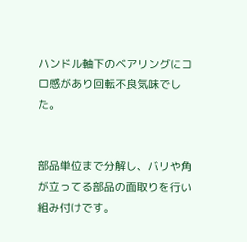ハンドル軸下のベアリングにコロ感があり回転不良気味でした。


部品単位まで分解し、バリや角が立ってる部品の面取りを行い組み付けです。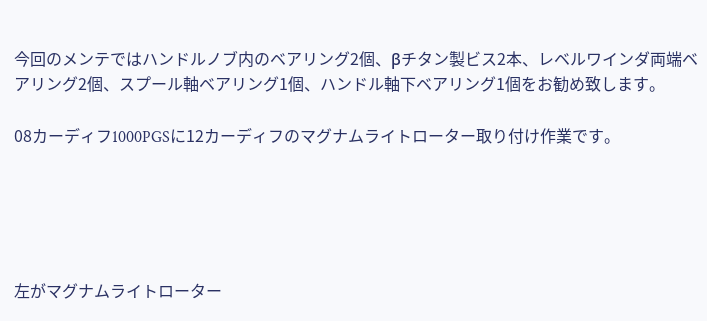今回のメンテではハンドルノブ内のベアリング2個、βチタン製ビス2本、レベルワインダ両端ベアリング2個、スプール軸ベアリング1個、ハンドル軸下ベアリング1個をお勧め致します。

08カーディフ1000PGSに12カーディフのマグナムライトローター取り付け作業です。





左がマグナムライトローター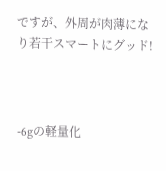ですが、外周が肉薄になり若干スマートにグッド!



-6gの軽量化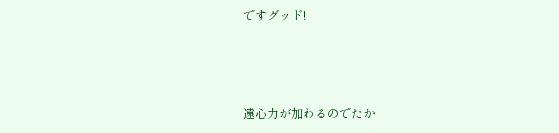ですグッド!



遠心力が加わるのでたか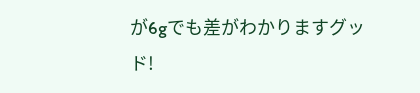が6gでも差がわかりますグッド!